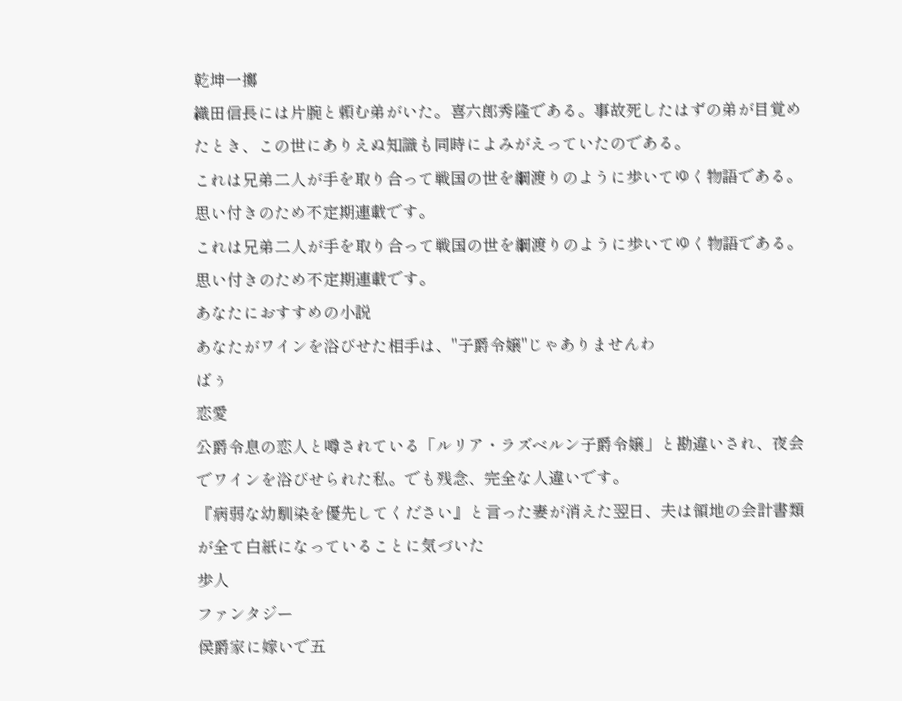乾坤一擲
織田信長には片腕と頼む弟がいた。喜六郎秀隆である。事故死したはずの弟が目覚めたとき、この世にありえぬ知識も同時によみがえっていたのである。
これは兄弟二人が手を取り合って戦国の世を綱渡りのように歩いてゆく物語である。
思い付きのため不定期連載です。
これは兄弟二人が手を取り合って戦国の世を綱渡りのように歩いてゆく物語である。
思い付きのため不定期連載です。
あなたにおすすめの小説
あなたがワインを浴びせた相手は、"子爵令嬢"じゃありませんわ
ばぅ
恋愛
公爵令息の恋人と噂されている「ルリア・ラズベルン子爵令嬢」と勘違いされ、夜会でワインを浴びせられた私。でも残念、完全な人違いです。
『病弱な幼馴染を優先してください』と言った妻が消えた翌日、夫は領地の会計書類が全て白紙になっていることに気づいた
歩人
ファンタジー
侯爵家に嫁いで五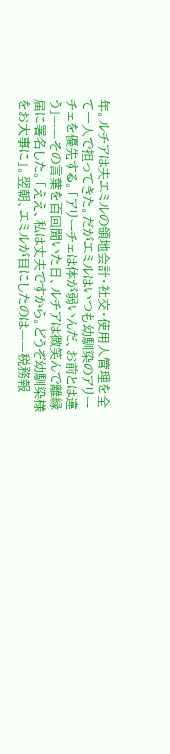年。ルチアは夫エミルの領地会計・社交・使用人管理を全て一人で担ってきた。だがエミルはいつも幼馴染のアリーチェを優先する。「アリーチェは体が弱いんだ、お前とは違う」——その言葉を百回聞いた日、ルチアは微笑んで離縁届に署名した。「ええ、私は丈夫ですから。どうぞ幼馴染様をお大事に」。翌朝、エミルが目にしたのは——税務報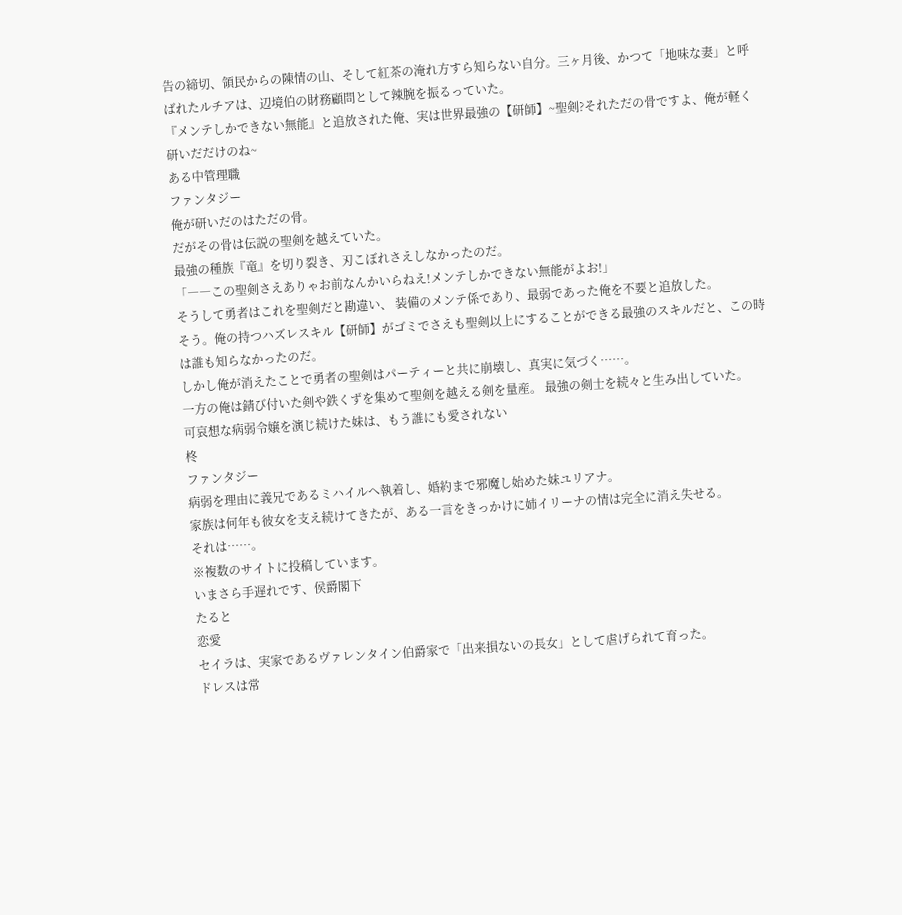告の締切、領民からの陳情の山、そして紅茶の淹れ方すら知らない自分。三ヶ月後、かつて「地味な妻」と呼ばれたルチアは、辺境伯の財務顧問として辣腕を振るっていた。
『メンテしかできない無能』と追放された俺、実は世界最強の【研師】~聖剣?それただの骨ですよ、俺が軽く研いだだけのね~
ある中管理職
ファンタジー
俺が研いだのはただの骨。
だがその骨は伝説の聖剣を越えていた。
最強の種族『竜』を切り裂き、刃こぼれさえしなかったのだ。
「――この聖剣さえありゃお前なんかいらねえ!メンテしかできない無能がよお!」
そうして勇者はこれを聖剣だと勘違い、 装備のメンテ係であり、最弱であった俺を不要と追放した。
そう。俺の持つハズレスキル【研師】がゴミでさえも聖剣以上にすることができる最強のスキルだと、この時は誰も知らなかったのだ。
しかし俺が消えたことで勇者の聖剣はパーティーと共に崩壊し、真実に気づく……。
一方の俺は錆び付いた剣や鉄くずを集めて聖剣を越える剣を量産。 最強の剣士を続々と生み出していた。
可哀想な病弱令嬢を演じ続けた妹は、もう誰にも愛されない
柊
ファンタジー
病弱を理由に義兄であるミハイルへ執着し、婚約まで邪魔し始めた妹ユリアナ。
家族は何年も彼女を支え続けてきたが、ある一言をきっかけに姉イリーナの情は完全に消え失せる。
それは……。
※複数のサイトに投稿しています。
いまさら手遅れです、侯爵閣下
たると
恋愛
セイラは、実家であるヴァレンタイン伯爵家で「出来損ないの長女」として虐げられて育った。
ドレスは常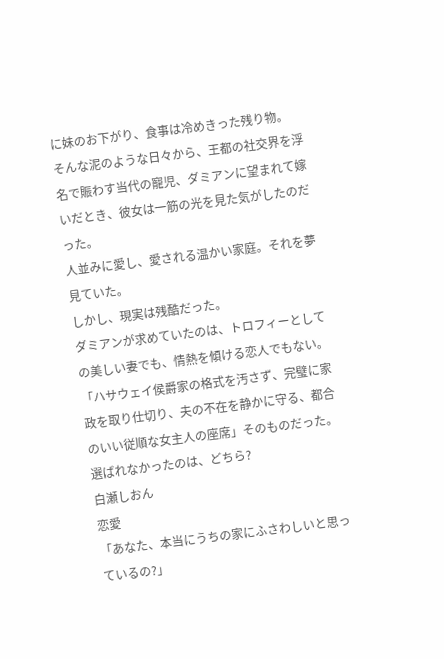に妹のお下がり、食事は冷めきった残り物。
そんな泥のような日々から、王都の社交界を浮名で賑わす当代の寵児、ダミアンに望まれて嫁いだとき、彼女は一筋の光を見た気がしたのだった。
人並みに愛し、愛される温かい家庭。それを夢見ていた。
しかし、現実は残酷だった。
ダミアンが求めていたのは、トロフィーとしての美しい妻でも、情熱を傾ける恋人でもない。
「ハサウェイ侯爵家の格式を汚さず、完璧に家政を取り仕切り、夫の不在を静かに守る、都合のいい従順な女主人の座席」そのものだった。
選ばれなかったのは、どちら?
白瀬しおん
恋愛
「あなた、本当にうちの家にふさわしいと思っているの?」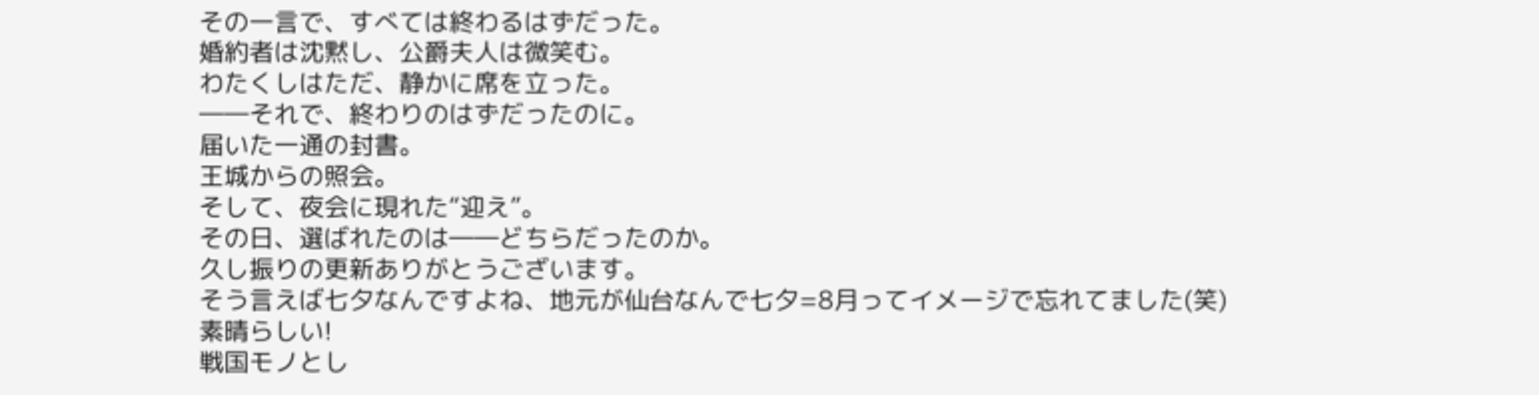その一言で、すべては終わるはずだった。
婚約者は沈黙し、公爵夫人は微笑む。
わたくしはただ、静かに席を立った。
――それで、終わりのはずだったのに。
届いた一通の封書。
王城からの照会。
そして、夜会に現れた“迎え”。
その日、選ばれたのは――どちらだったのか。
久し振りの更新ありがとうございます。
そう言えば七夕なんですよね、地元が仙台なんで七夕=8月ってイメージで忘れてました(笑)
素晴らしい!
戦国モノとし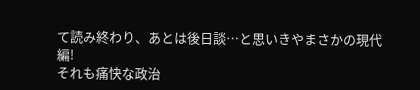て読み終わり、あとは後日談…と思いきやまさかの現代編!
それも痛快な政治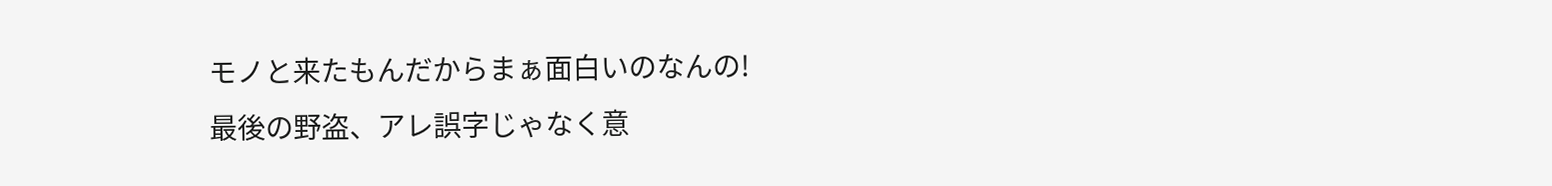モノと来たもんだからまぁ面白いのなんの!
最後の野盗、アレ誤字じゃなく意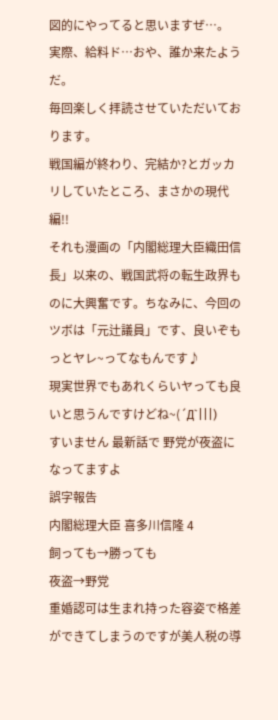図的にやってると思いますぜ…。
実際、給料ド…おや、誰か来たようだ。
毎回楽しく拝読させていただいております。
戦国編が終わり、完結か?とガッカリしていたところ、まさかの現代編!!
それも漫画の「内閣総理大臣織田信長」以来の、戦国武将の転生政界ものに大興奮です。ちなみに、今回のツボは「元辻議員」です、良いぞもっとヤレ~ってなもんです♪
現実世界でもあれくらいヤっても良いと思うんですけどね~(´Д`|||)
すいません 最新話で 野党が夜盗になってますよ
誤字報告
内閣総理大臣 喜多川信隆 4
飼っても→勝っても
夜盗→野党
重婚認可は生まれ持った容姿で格差ができてしまうのですが美人税の導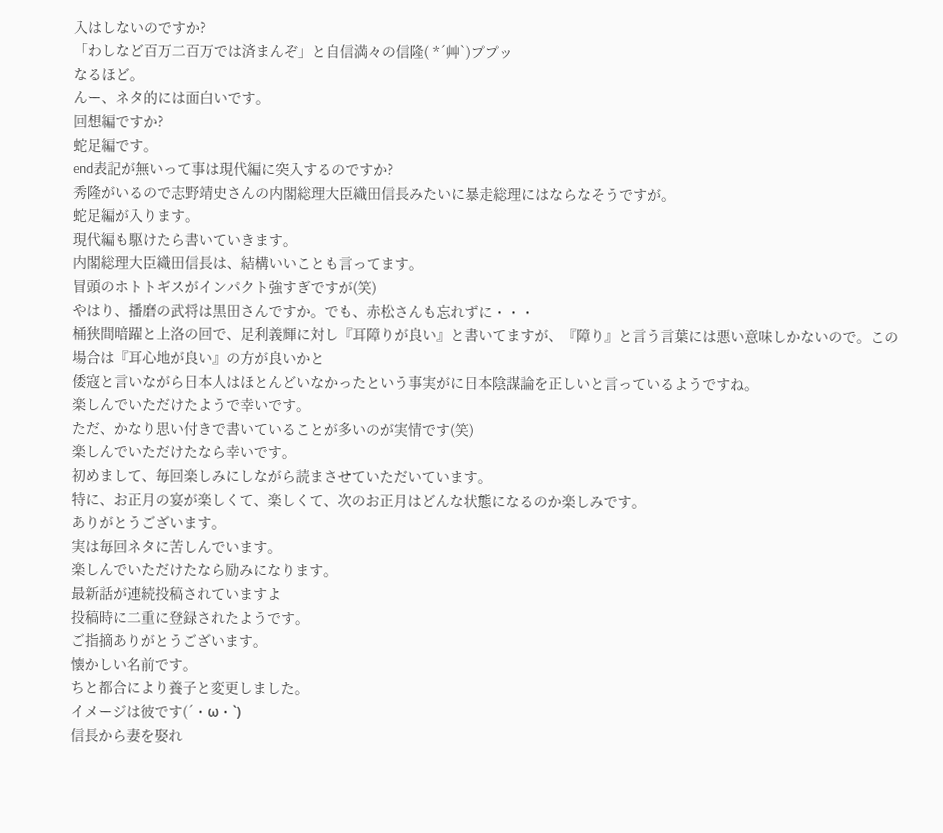入はしないのですか?
「わしなど百万二百万では済まんぞ」と自信満々の信隆( *´艸`)ププッ
なるほど。
んー、ネタ的には面白いです。
回想編ですか?
蛇足編です。
end表記が無いって事は現代編に突入するのですか?
秀隆がいるので志野靖史さんの内閣総理大臣織田信長みたいに暴走総理にはならなそうですが。
蛇足編が入ります。
現代編も駆けたら書いていきます。
内閣総理大臣織田信長は、結構いいことも言ってます。
冒頭のホトトギスがインパクト強すぎですが(笑)
やはり、播磨の武将は黒田さんですか。でも、赤松さんも忘れずに・・・
桶狭間暗躍と上洛の回で、足利義輝に対し『耳障りが良い』と書いてますが、『障り』と言う言葉には悪い意味しかないので。この場合は『耳心地が良い』の方が良いかと
倭寇と言いながら日本人はほとんどいなかったという事実がに日本陰謀論を正しいと言っているようですね。
楽しんでいただけたようで幸いです。
ただ、かなり思い付きで書いていることが多いのが実情です(笑)
楽しんでいただけたなら幸いです。
初めまして、毎回楽しみにしながら読まさせていただいています。
特に、お正月の宴が楽しくて、楽しくて、次のお正月はどんな状態になるのか楽しみです。
ありがとうございます。
実は毎回ネタに苦しんでいます。
楽しんでいただけたなら励みになります。
最新話が連続投稿されていますよ
投稿時に二重に登録されたようです。
ご指摘ありがとうございます。
懐かしい名前です。
ちと都合により養子と変更しました。
イメージは彼です(´・ω・`)
信長から妻を娶れ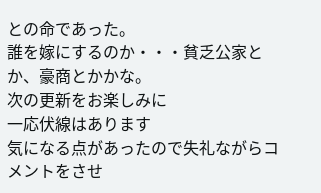との命であった。
誰を嫁にするのか・・・貧乏公家とか、豪商とかかな。
次の更新をお楽しみに
一応伏線はあります
気になる点があったので失礼ながらコメントをさせ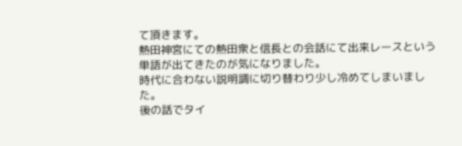て頂きます。
熱田神宮にての熱田衆と信長との会話にて出来レースという単語が出てきたのが気になりました。
時代に合わない説明調に切り替わり少し冷めてしまいました。
後の話でタイ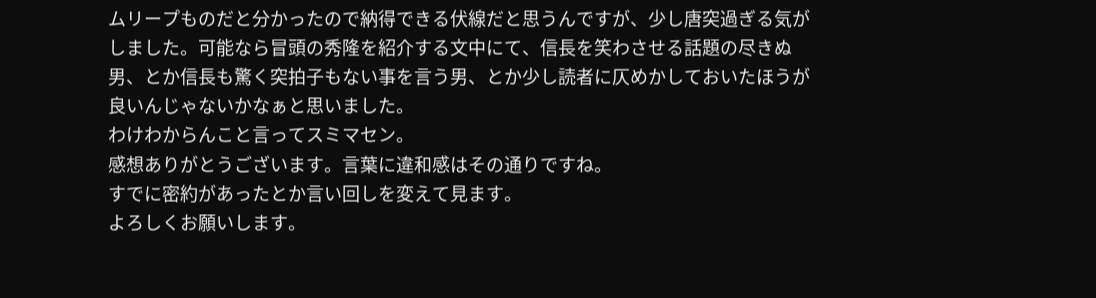ムリープものだと分かったので納得できる伏線だと思うんですが、少し唐突過ぎる気がしました。可能なら冒頭の秀隆を紹介する文中にて、信長を笑わさせる話題の尽きぬ男、とか信長も驚く突拍子もない事を言う男、とか少し読者に仄めかしておいたほうが良いんじゃないかなぁと思いました。
わけわからんこと言ってスミマセン。
感想ありがとうございます。言葉に違和感はその通りですね。
すでに密約があったとか言い回しを変えて見ます。
よろしくお願いします。